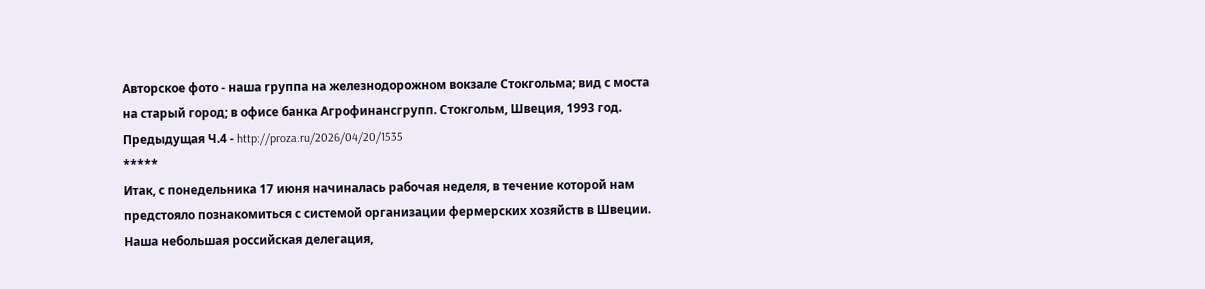Авторское фото - наша группа на железнодорожном вокзале Стокгольма; вид с моста на старый город; в офисе банка Агрофинансгрупп. Стокгольм, Швеция, 1993 год.
Предыдущая Ч.4 - http://proza.ru/2026/04/20/1535
*****
Итак, с понедельника 17 июня начиналась рабочая неделя, в течение которой нам предстояло познакомиться с системой организации фермерских хозяйств в Швеции.
Наша небольшая российская делегация,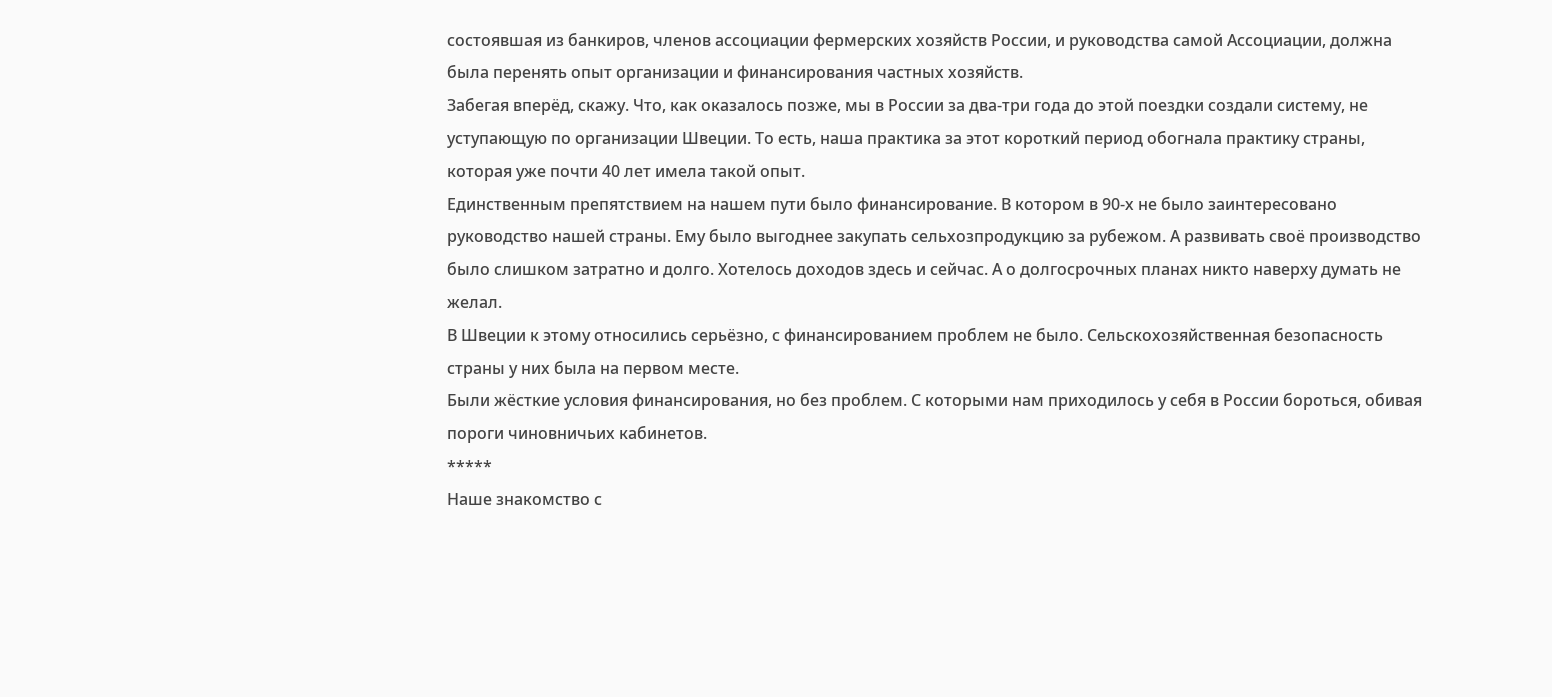состоявшая из банкиров, членов ассоциации фермерских хозяйств России, и руководства самой Ассоциации, должна была перенять опыт организации и финансирования частных хозяйств.
Забегая вперёд, скажу. Что, как оказалось позже, мы в России за два-три года до этой поездки создали систему, не уступающую по организации Швеции. То есть, наша практика за этот короткий период обогнала практику страны, которая уже почти 40 лет имела такой опыт.
Единственным препятствием на нашем пути было финансирование. В котором в 90-х не было заинтересовано руководство нашей страны. Ему было выгоднее закупать сельхозпродукцию за рубежом. А развивать своё производство было слишком затратно и долго. Хотелось доходов здесь и сейчас. А о долгосрочных планах никто наверху думать не желал.
В Швеции к этому относились серьёзно, с финансированием проблем не было. Сельскохозяйственная безопасность страны у них была на первом месте.
Были жёсткие условия финансирования, но без проблем. С которыми нам приходилось у себя в России бороться, обивая пороги чиновничьих кабинетов.
*****
Наше знакомство с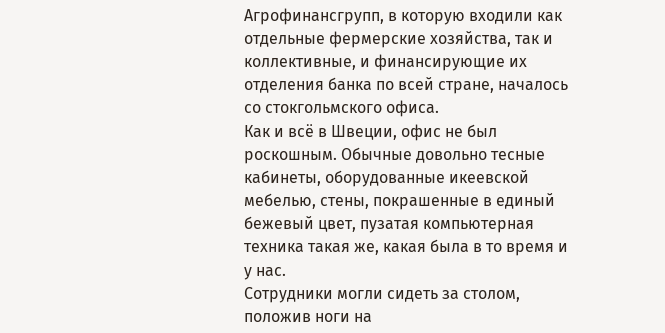Агрофинансгрупп, в которую входили как отдельные фермерские хозяйства, так и коллективные, и финансирующие их отделения банка по всей стране, началось со стокгольмского офиса.
Как и всё в Швеции, офис не был роскошным. Обычные довольно тесные кабинеты, оборудованные икеевской мебелью, стены, покрашенные в единый бежевый цвет, пузатая компьютерная техника такая же, какая была в то время и у нас.
Сотрудники могли сидеть за столом, положив ноги на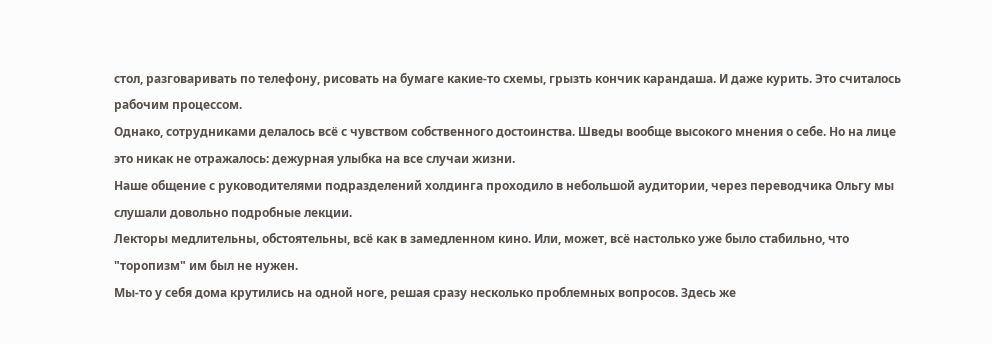стол, разговаривать по телефону, рисовать на бумаге какие-то схемы, грызть кончик карандаша. И даже курить. Это считалось рабочим процессом.
Однако, сотрудниками делалось всё с чувством собственного достоинства. Шведы вообще высокого мнения о себе. Но на лице это никак не отражалось: дежурная улыбка на все случаи жизни.
Наше общение с руководителями подразделений холдинга проходило в небольшой аудитории, через переводчика Ольгу мы слушали довольно подробные лекции.
Лекторы медлительны, обстоятельны, всё как в замедленном кино. Или, может, всё настолько уже было стабильно, что "торопизм" им был не нужен.
Мы-то у себя дома крутились на одной ноге, решая сразу несколько проблемных вопросов. Здесь же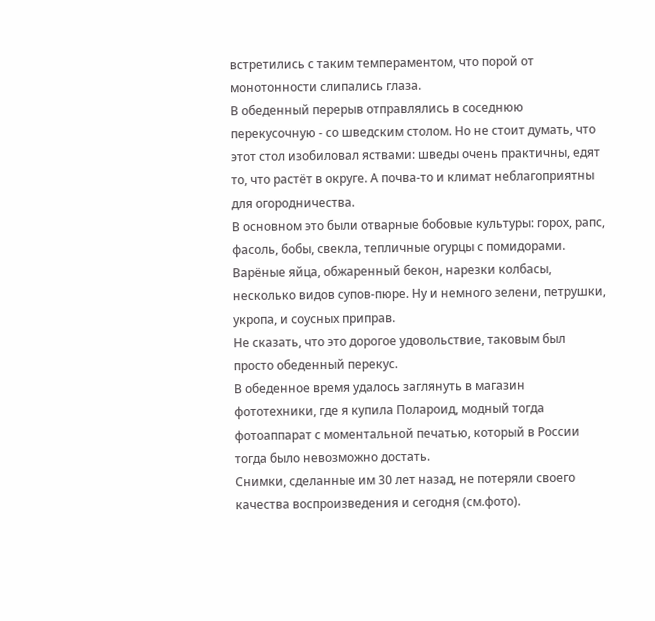встретились с таким темпераментом, что порой от монотонности слипались глаза.
В обеденный перерыв отправлялись в соседнюю перекусочную - со шведским столом. Но не стоит думать, что этот стол изобиловал яствами: шведы очень практичны, едят то, что растёт в округе. А почва-то и климат неблагоприятны для огородничества.
В основном это были отварные бобовые культуры: горох, рапс, фасоль, бобы, свекла, тепличные огурцы с помидорами. Варёные яйца, обжаренный бекон, нарезки колбасы, несколько видов супов-пюре. Ну и немного зелени, петрушки, укропа, и соусных приправ.
Не сказать, что это дорогое удовольствие, таковым был просто обеденный перекус.
В обеденное время удалось заглянуть в магазин фототехники, где я купила Полароид, модный тогда фотоаппарат с моментальной печатью, который в России тогда было невозможно достать.
Снимки, сделанные им 30 лет назад, не потеряли своего качества воспроизведения и сегодня (см.фото).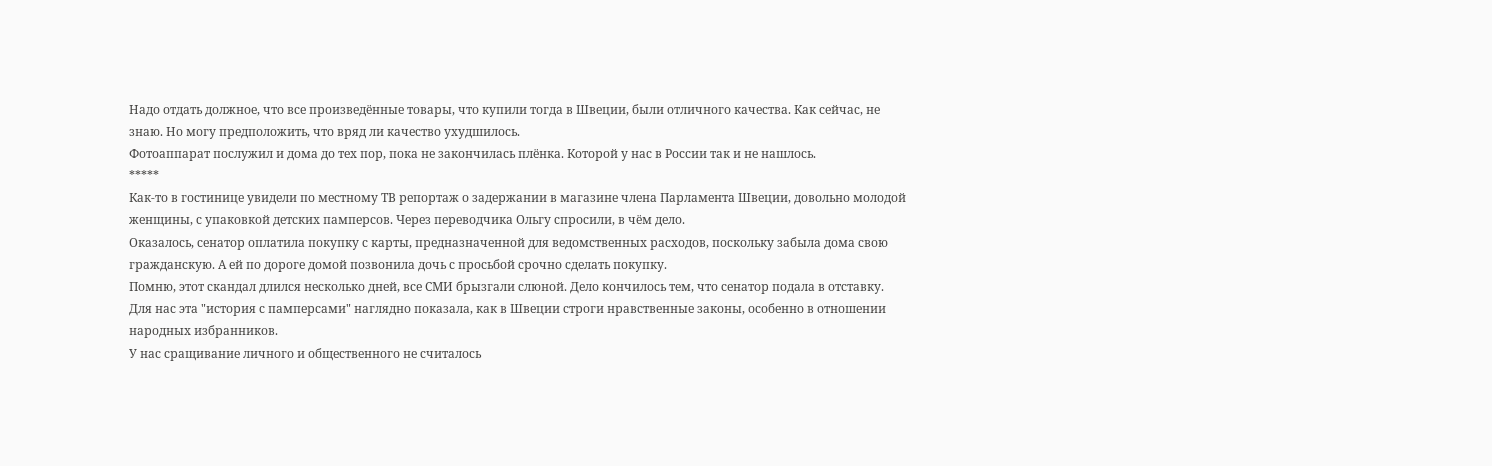Надо отдать должное, что все произведённые товары, что купили тогда в Швеции, были отличного качества. Как сейчас, не знаю. Но могу предположить, что вряд ли качество ухудшилось.
Фотоаппарат послужил и дома до тех пор, пока не закончилась плёнка. Которой у нас в России так и не нашлось.
*****
Как-то в гостинице увидели по местному ТВ репортаж о задержании в магазине члена Парламента Швеции, довольно молодой женщины, с упаковкой детских памперсов. Через переводчика Ольгу спросили, в чём дело.
Оказалось, сенатор оплатила покупку с карты, предназначенной для ведомственных расходов, поскольку забыла дома свою гражданскую. А ей по дороге домой позвонила дочь с просьбой срочно сделать покупку.
Помню, этот скандал длился несколько дней, все СМИ брызгали слюной. Дело кончилось тем, что сенатор подала в отставку.
Для нас эта "история с памперсами" наглядно показала, как в Швеции строги нравственные законы, особенно в отношении народных избранников.
У нас сращивание личного и общественного не считалось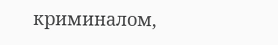криминалом,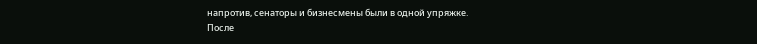напротив, сенаторы и бизнесмены были в одной упряжке.
После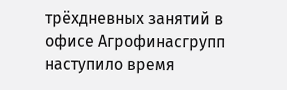трёхдневных занятий в офисе Агрофинасгрупп наступило время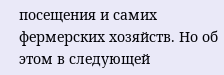посещения и самих фермерских хозяйств. Но об этом в следующей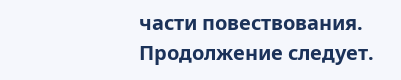части повествования.
Продолжение следует.